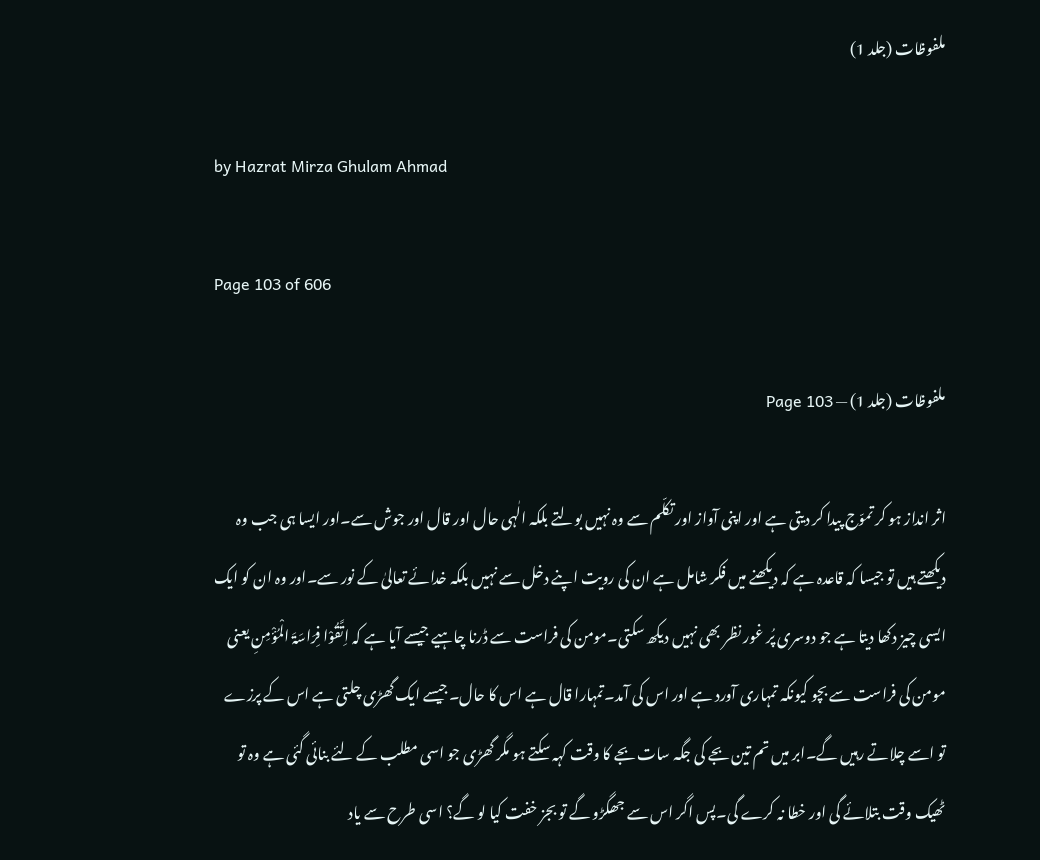ملفوظات (جلد 1)

by Hazrat Mirza Ghulam Ahmad

Page 103 of 606

ملفوظات (جلد 1) — Page 103

اثر انداز ہو کر تموّج پیدا کر دیتی ہے اور اپنی آواز اور تکلّم سے وہ نہیں بولتے بلکہ الٰہی حال اور قال اور جوش سے۔اور ایسا ہی جب وہ دیکھتے ہیں تو جیسا کہ قاعدہ ہے کہ دیکھنے میں فکر شامل ہے ان کی رویت اپنے دخل سے نہیں بلکہ خدائے تعالیٰ کے نور سے۔اور وہ ان کو ایک ایسی چیز دکھا دیتا ہے جو دوسری پُر غور نظر بھی نہیں دیکھ سکتی۔مومن کی فراست سے ڈرنا چاہیے جیسے آیا ہے کہ اِتَّقُوْا فِرَاسَۃَ الْمُؤْمِنِ یعنی مومن کی فراست سے بچو کیونکہ تمہاری آورد ہے اور اس کی آمد۔تمہارا قال ہے اس کا حال۔جیسے ایک گھڑی چلتی ہے اس کے پرزے تو اسے چلاتے رہیں گے۔ابر میں تم تین بجے کی جگہ سات بجے کا وقت کہہ سکتے ہو مگر گھڑی جو اسی مطلب کے لئے بنائی گئی ہے وہ تو ٹھیک وقت بتلائے گی اور خطا نہ کرے گی۔پس اگر اس سے جھگڑو گے تو بجز خفت کیا لو گے؟ اسی طرح سے یاد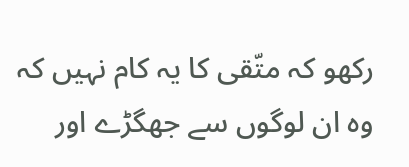رکھو کہ متّقی کا یہ کام نہیں کہ وہ ان لوگوں سے جھگڑے اور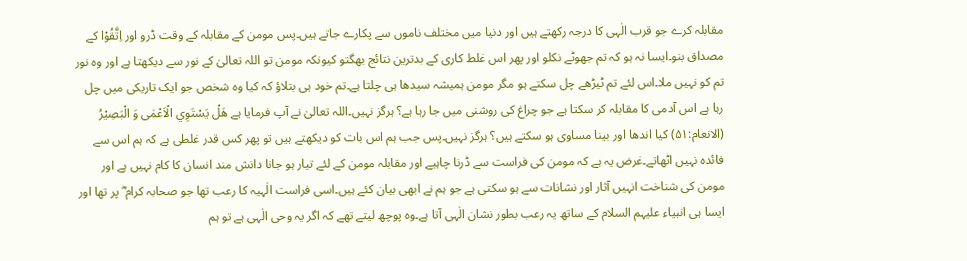مقابلہ کرے جو قرب الٰہی کا درجہ رکھتے ہیں اور دنیا میں مختلف ناموں سے پکارے جاتے ہیں۔پس مومن کے مقابلہ کے وقت ڈرو اور اِتَّقُوْا کے مصداق بنو۔ایسا نہ ہو کہ تم جھوٹے نکلو اور پھر اس غلط کاری کے بدترین نتائج بھگتو کیونکہ مومن تو اللہ تعالیٰ کے نور سے دیکھتا ہے اور وہ نور تم کو نہیں ملا۔اس لئے تم ٹیڑھے چل سکتے ہو مگر مومن ہمیشہ سیدھا ہی چلتا ہے۔تم خود ہی بتلاؤ کہ کیا وہ شخص جو ایک تاریکی میں چل رہا ہے اس آدمی کا مقابلہ کر سکتا ہے جو چراغ کی روشنی میں جا رہا ہے؟ ہرگز نہیں۔اللہ تعالیٰ نے آپ فرمایا ہے هَلْ يَسْتَوِي الْاَعْمٰى وَ الْبَصِيْرُ (الانعام:۵۱) کیا اندھا اور بینا مساوی ہو سکتے ہیں؟ ہرگز نہیں۔پس جب ہم اس بات کو دیکھتے ہیں تو پھر کس قدر غلطی ہے کہ ہم اس سے فائدہ نہیں اٹھاتے۔غرض یہ ہے کہ مومن کی فراست سے ڈرنا چاہیے اور مقابلہ مومن کے لئے تیار ہو جانا دانش مند انسان کا کام نہیں ہے اور مومن کی شناخت انہیں آثار اور نشانات سے ہو سکتی ہے جو ہم نے ابھی بیان کئے ہیں۔اسی فراست الٰہیہ کا رعب تھا جو صحابہ کرام ؓ پر تھا اور ایسا ہی انبیاء علیہم السلام کے ساتھ یہ رعب بطور نشان الٰہی آتا ہے۔وہ پوچھ لیتے تھے کہ اگر یہ وحی الٰہی ہے تو ہم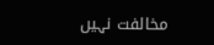مخالفت نہیں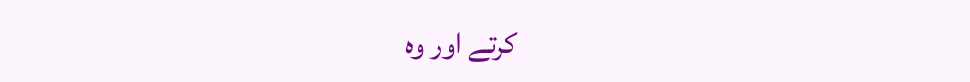کرتے اور وہ